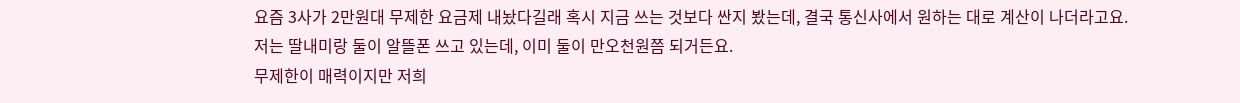요즘 3사가 2만원대 무제한 요금제 내놨다길래 혹시 지금 쓰는 것보다 싼지 봤는데, 결국 통신사에서 원하는 대로 계산이 나더라고요.
저는 딸내미랑 둘이 알뜰폰 쓰고 있는데, 이미 둘이 만오천원쯤 되거든요.
무제한이 매력이지만 저희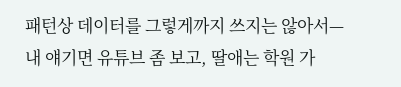패턴상 데이터를 그렇게까지 쓰지는 않아서—내 얘기면 유튜브 좀 보고, 딸애는 학원 가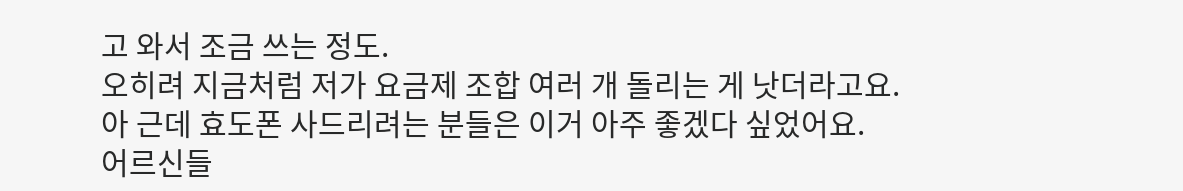고 와서 조금 쓰는 정도.
오히려 지금처럼 저가 요금제 조합 여러 개 돌리는 게 낫더라고요.
아 근데 효도폰 사드리려는 분들은 이거 아주 좋겠다 싶었어요.
어르신들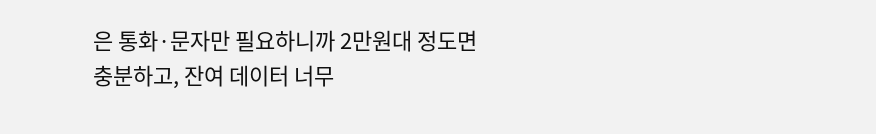은 통화·문자만 필요하니까 2만원대 정도면 충분하고, 잔여 데이터 너무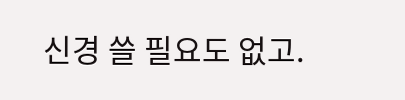신경 쓸 필요도 없고.